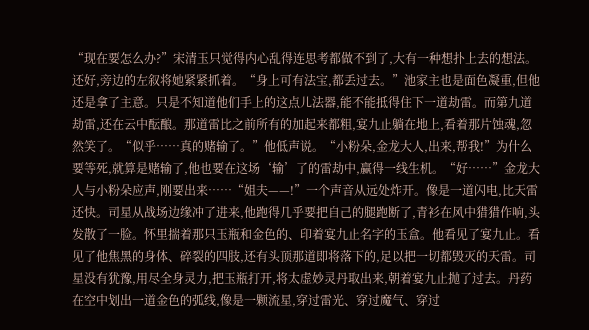“现在要怎么办?”宋清玉只觉得内心乱得连思考都做不到了,大有一种想扑上去的想法。还好,旁边的左叙将她紧紧抓着。“身上可有法宝,都丢过去。”池家主也是面色凝重,但他还是拿了主意。只是不知道他们手上的这点儿法器,能不能抵得住下一道劫雷。而第九道劫雷,还在云中酝酿。那道雷比之前所有的加起来都粗,宴九止躺在地上,看着那片蚀魂,忽然笑了。“似乎……真的赌输了。”他低声说。“小粉朵,金龙大人,出来,帮我!”为什么要等死,就算是赌输了,他也要在这场‘输’了的雷劫中,赢得一线生机。“好……”金龙大人与小粉朵应声,刚要出来……“姐夫——!”一个声音从远处炸开。像是一道闪电,比天雷还快。司星从战场边缘冲了进来,他跑得几乎要把自己的腿跑断了,青衫在风中猎猎作响,头发散了一脸。怀里揣着那只玉瓶和金色的、印着宴九止名字的玉盒。他看见了宴九止。看见了他焦黑的身体、碎裂的四肢,还有头顶那道即将落下的,足以把一切都毁灭的天雷。司星没有犹豫,用尽全身灵力,把玉瓶打开,将太虚妙灵丹取出来,朝着宴九止抛了过去。丹药在空中划出一道金色的弧线,像是一颗流星,穿过雷光、穿过魔气、穿过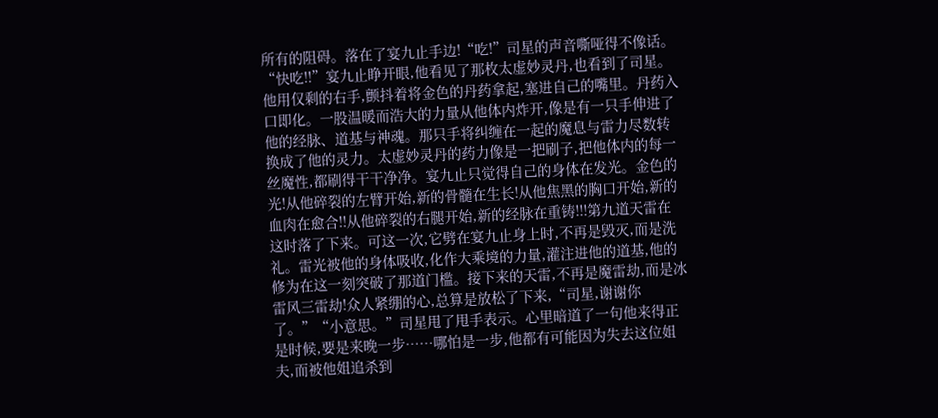所有的阻碍。落在了宴九止手边!“吃!”司星的声音嘶哑得不像话。“快吃!!”宴九止睁开眼,他看见了那枚太虚妙灵丹,也看到了司星。他用仅剩的右手,颤抖着将金色的丹药拿起,塞进自己的嘴里。丹药入口即化。一股温暖而浩大的力量从他体内炸开,像是有一只手伸进了他的经脉、道基与神魂。那只手将纠缠在一起的魔息与雷力尽数转换成了他的灵力。太虚妙灵丹的药力像是一把刷子,把他体内的每一丝魔性,都刷得干干净净。宴九止只觉得自己的身体在发光。金色的光!从他碎裂的左臂开始,新的骨髓在生长!从他焦黑的胸口开始,新的血肉在愈合!!从他碎裂的右腿开始,新的经脉在重铸!!!第九道天雷在这时落了下来。可这一次,它劈在宴九止身上时,不再是毁灭,而是洗礼。雷光被他的身体吸收,化作大乘境的力量,灌注进他的道基,他的修为在这一刻突破了那道门槛。接下来的天雷,不再是魔雷劫,而是冰雷风三雷劫!众人紧绷的心,总算是放松了下来,“司星,谢谢你了。”“小意思。”司星甩了甩手表示。心里暗道了一句他来得正是时候,要是来晚一步……哪怕是一步,他都有可能因为失去这位姐夫,而被他姐追杀到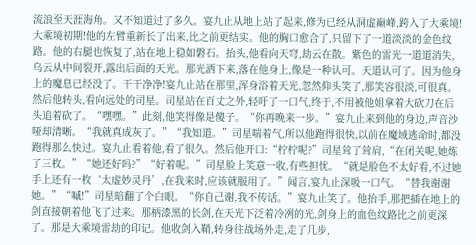流浪至天涯海角。又不知道过了多久。宴九止从地上站了起来,修为已经从洞虚巅峰,跨入了大乘境!大乘境初期!他的左臂重新长了出来,比之前更结实。他的胸口愈合了,只留下了一道淡淡的金色纹路。他的右腿也恢复了,站在地上稳如磐石。抬头,他看向天穹,劫云在散。紫色的雷光一道道消失,乌云从中间裂开,露出后面的天光。那光洒下来,落在他身上,像是一种认可。天道认可了。因为他身上的魔息已经没了。干干净净!宴九止站在那里,浑身浴着天光,忽然仰头笑了,那笑容很淡,可很真。然后他转头,看向远处的司星。司星站在百丈之外,轻吁了一口气,终于,不用被他姐拿着大砍刀在后头追着砍了。“嘿嘿。”此刻,他笑得像是傻子。“你再晚来一步。”宴九止来到他的身边,声音沙哑却清晰。“我就真成灰了。”“我知道。”司星喘着气,所以他跑得很快,以前在魔域逃命时,都没跑得那么快过。宴九止看着他,看了很久。然后他开口:“柠柠呢?”司星耸了耸肩,“在闭关呢,她炼了三枚。”“她还好吗?”“好着呢。”司星脸上笑意一收,有些担忧。“就是脸色不太好看,不过她手上还有一枚‘太虚妙灵丹’,在我来时,应该就服用了。”闻言,宴九止深吸一口气。“替我谢谢她。”“嘁!”司星暗翻了个白眼。“你自己谢,我不传话。”宴九止笑了。他抬手,那把插在地上的剑直接朝着他飞了过来。那柄漆黑的长剑,在天光下泛着冷冽的光,剑身上的血色纹路比之前更深了。那是大乘境雷劫的印记。他收剑入鞘,转身往战场外走,走了几步,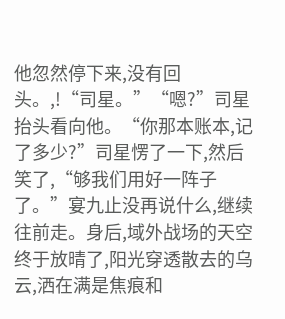他忽然停下来,没有回头。,!“司星。”“嗯?”司星抬头看向他。“你那本账本,记了多少?”司星愣了一下,然后笑了,“够我们用好一阵子了。”宴九止没再说什么,继续往前走。身后,域外战场的天空终于放晴了,阳光穿透散去的乌云,洒在满是焦痕和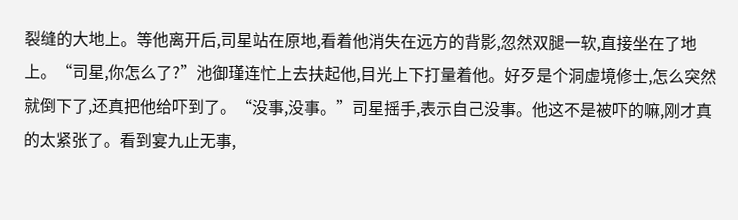裂缝的大地上。等他离开后,司星站在原地,看着他消失在远方的背影,忽然双腿一软,直接坐在了地上。“司星,你怎么了?”池御瑾连忙上去扶起他,目光上下打量着他。好歹是个洞虚境修士,怎么突然就倒下了,还真把他给吓到了。“没事,没事。”司星摇手,表示自己没事。他这不是被吓的嘛,刚才真的太紧张了。看到宴九止无事,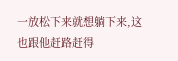一放松下来就想躺下来,这也跟他赶路赶得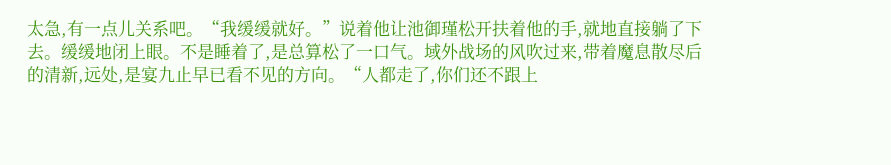太急,有一点儿关系吧。“我缓缓就好。”说着他让池御瑾松开扶着他的手,就地直接躺了下去。缓缓地闭上眼。不是睡着了,是总算松了一口气。域外战场的风吹过来,带着魔息散尽后的清新,远处,是宴九止早已看不见的方向。“人都走了,你们还不跟上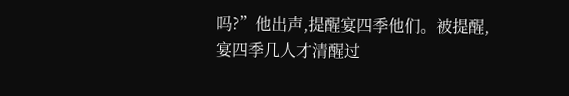吗?”他出声,提醒宴四季他们。被提醒,宴四季几人才清醒过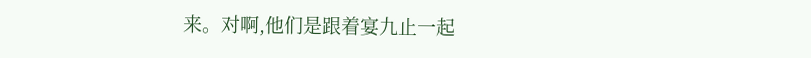来。对啊,他们是跟着宴九止一起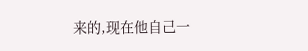来的,现在他自己一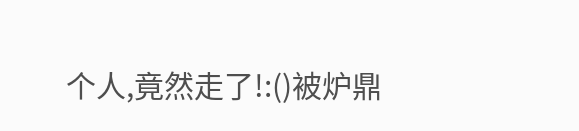个人,竟然走了!:()被炉鼎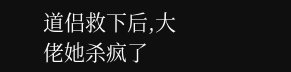道侣救下后,大佬她杀疯了